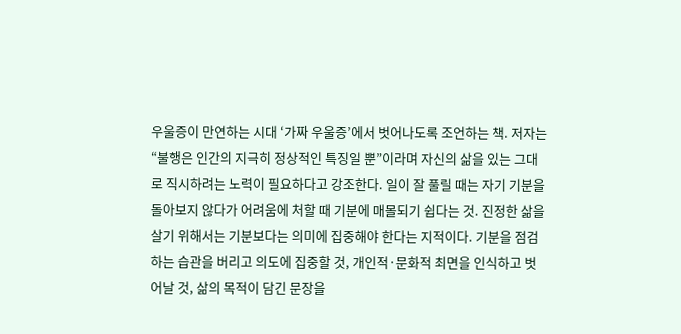우울증이 만연하는 시대 ‘가짜 우울증’에서 벗어나도록 조언하는 책. 저자는 “불행은 인간의 지극히 정상적인 특징일 뿐”이라며 자신의 삶을 있는 그대로 직시하려는 노력이 필요하다고 강조한다. 일이 잘 풀릴 때는 자기 기분을 돌아보지 않다가 어려움에 처할 때 기분에 매몰되기 쉽다는 것. 진정한 삶을 살기 위해서는 기분보다는 의미에 집중해야 한다는 지적이다. 기분을 점검하는 습관을 버리고 의도에 집중할 것, 개인적·문화적 최면을 인식하고 벗어날 것, 삶의 목적이 담긴 문장을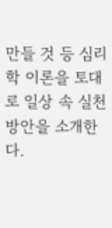만들 것 등 심리학 이론을 토대로 일상 속 실천 방안을 소개한다.